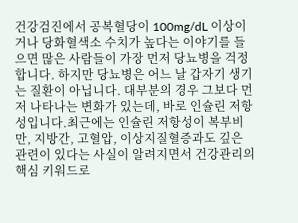건강검진에서 공복혈당이 100mg/dL 이상이거나 당화혈색소 수치가 높다는 이야기를 들으면 많은 사람들이 가장 먼저 당뇨병을 걱정합니다. 하지만 당뇨병은 어느 날 갑자기 생기는 질환이 아닙니다. 대부분의 경우 그보다 먼저 나타나는 변화가 있는데, 바로 인슐린 저항성입니다.최근에는 인슐린 저항성이 복부비만, 지방간, 고혈압, 이상지질혈증과도 깊은 관련이 있다는 사실이 알려지면서 건강관리의 핵심 키워드로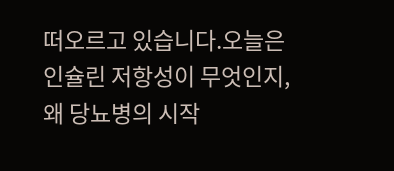떠오르고 있습니다.오늘은 인슐린 저항성이 무엇인지, 왜 당뇨병의 시작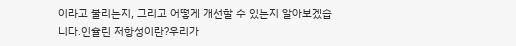이라고 불리는지, 그리고 어떻게 개선할 수 있는지 알아보겠습니다.인슐린 저항성이란?우리가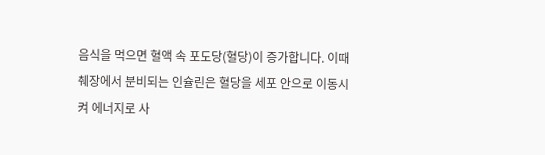음식을 먹으면 혈액 속 포도당(혈당)이 증가합니다. 이때 췌장에서 분비되는 인슐린은 혈당을 세포 안으로 이동시켜 에너지로 사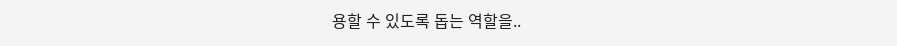용할 수 있도록 돕는 역할을..